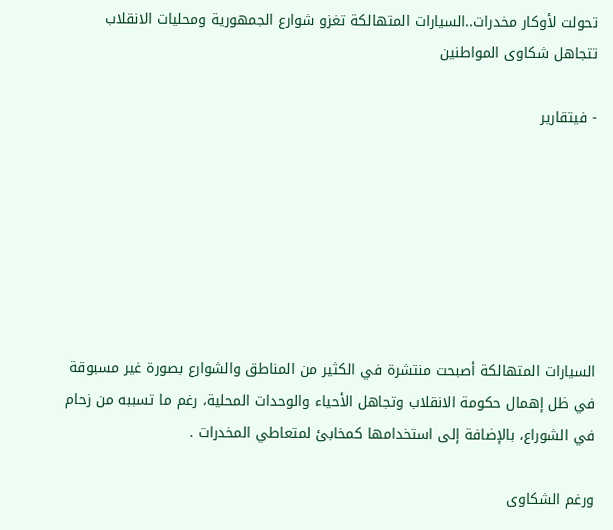تحولت لأوكار مخدرات..السيارات المتهالكة تغزو شوارع الجمهورية ومحليات الانقلاب تتجاهل شكاوى المواطنين

- فيتقارير







السيارات المتهالكة أصبحت منتشرة في الكثير من المناطق والشوارع بصورة غير مسبوقة في ظل إهمال حكومة الانقلاب وتجاهل الأحياء والوحدات المحلية، رغم ما تسببه من زحام في الشوراع، بالإضافة إلى استخدامها كمخابئ لمتعاطي المخدرات .

ورغم الشكاوى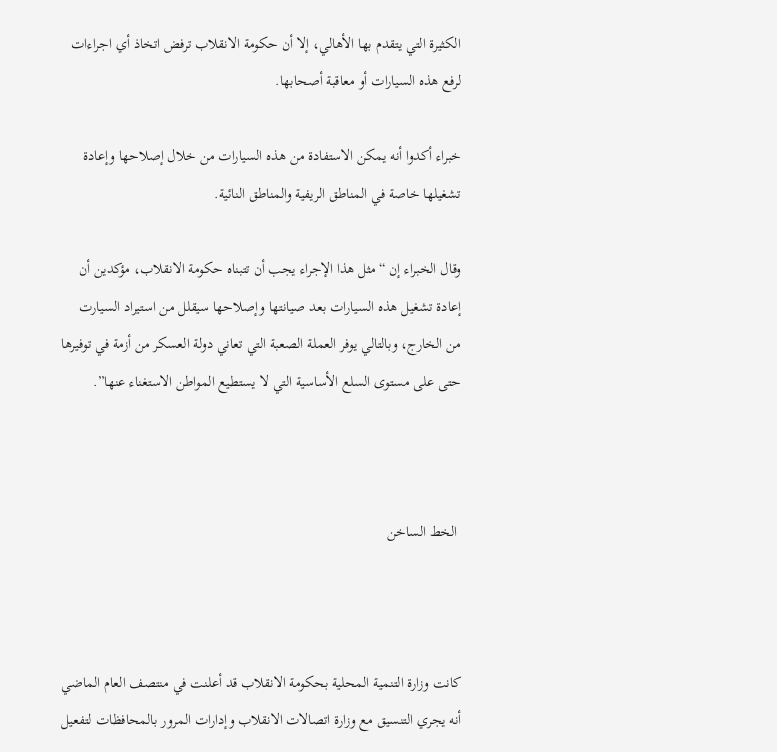الكثيرة التي يتقدم بها الأهالي، إلا أن حكومة الانقلاب ترفض اتخاذ أي اجراءات لرفع هذه السيارات أو معاقبة أصحابها.

خبراء أكدوا أنه يمكن الاستفادة من هذه السيارات من خلال إصلاحها وإعادة تشغيلها خاصة في المناطق الريفية والمناطق النائية.

وقال الخبراء إن “مثل هذا الإجراء يجب أن تتبناه حكومة الانقلاب، مؤكدين أن إعادة تشغيل هذه السيارات بعد صيانتها وإصلاحها سيقلل من استيراد السيارت من الخارج، وبالتالي يوفر العملة الصعبة التي تعاني دولة العسكر من أزمة في توفيرها حتى على مستوى السلع الأساسية التي لا يستطيع المواطن الاستغناء عنها”.



 الخط الساخن



كانت وزارة التنمية المحلية بحكومة الانقلاب قد أعلنت في منتصف العام الماضي أنه يجري التنسيق مع وزارة اتصالات الانقلاب وإدارات المرور بالمحافظات لتفعيل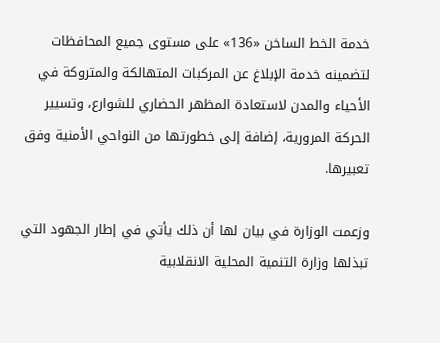خدمة الخط الساخن «136» على مستوى جميع المحافظات لتضمينه خدمة الإبلاغ عن المركبات المتهالكة والمتروكة في الأحياء والمدن لاستعادة المظهر الحضاري للشوارع، وتسيير الحركة المرورية، إضافة إلى خطورتها من النواحي الأمنية وفق تعبيرها.

وزعمت الوزارة في بيان لها أن ذلك يأتي في إطار الجهود التي تبذلها وزارة التنمية المحلية الانقلابية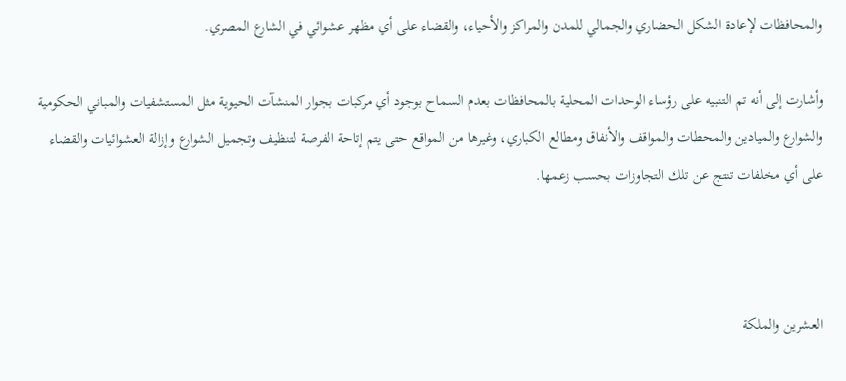والمحافظات لإعادة الشكل الحضاري والجمالي للمدن والمراكز والأحياء، والقضاء على أي مظهر عشوائي في الشارع المصري.

وأشارت إلى أنه تم التنبيه على رؤساء الوحدات المحلية بالمحافظات بعدم السماح بوجود أي مركبات بجوار المنشآت الحيوية مثل المستشفيات والمباني الحكومية والشوارع والميادين والمحطات والمواقف والأنفاق ومطالع الكباري، وغيرها من المواقع حتى يتم إتاحة الفرصة لتنظيف وتجميل الشوارع وإزالة العشوائيات والقضاء على أي مخلفات تنتج عن تلك التجاوزات بحسب زعمها.



العشرين والملكة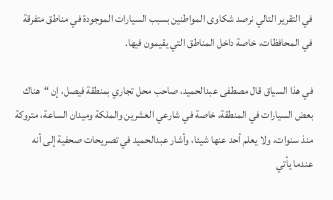في التقرير التالي نرصد شكاوى المواطنين بسبب السيارات الموجودة في مناطق متفرقة في المحافظات، خاصة داخل المناطق التي يقيمون فيها.

في هذا السياق قال مصطفى عبدالحميد، صاحب محل تجاري بمنطقة فيصل، إن “هناك بعض السيارات في المنطقة، خاصة في شارعي العشرين والملكة وميدان الساعة، متروكة منذ سنوات، ولا يعلم أحد عنها شيئا، وأشار عبدالحميد في تصريحات صحفية إلى أنه عندما يأتي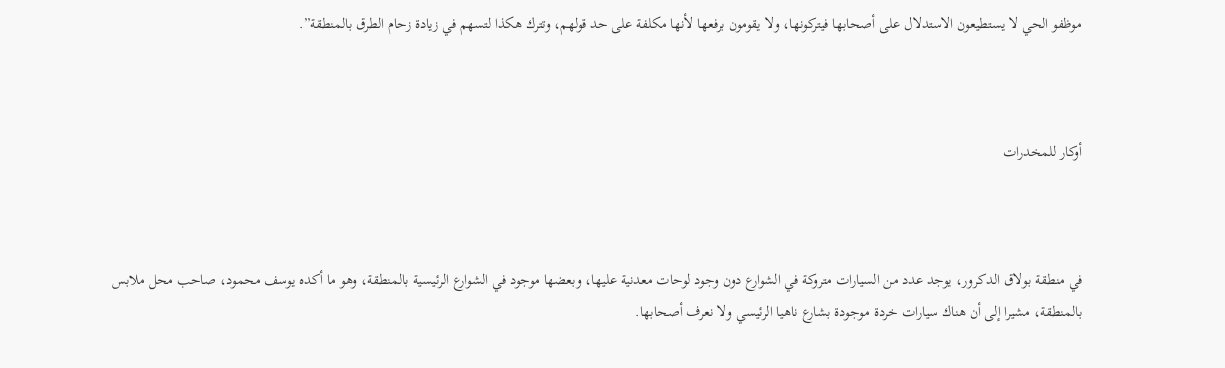موظفو الحي لا يستطيعون الاستدلال على أصحابها فيتركونها، ولا يقومون برفعها لأنها مكلفة على حد قولهم، وتترك هكذا لتسهم في زيادة زحام الطرق بالمنطقة”.



أوكار للمخدرات



في منطقة بولاق الدكرور، يوجد عدد من السيارات متروكة في الشوارع دون وجود لوحات معدنية عليها، وبعضها موجود في الشوارع الرئيسية بالمنطقة، وهو ما أكده يوسف محمود، صاحب محل ملابس بالمنطقة، مشيرا إلى أن هناك سيارات خردة موجودة بشارع ناهيا الرئيسي ولا نعرف أصحابها.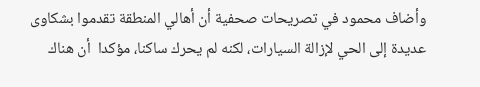وأضاف محمود في تصريحات صحفية أن أهالي المنطقة تقدموا بشكاوى عديدة إلى الحي لإزالة السيارات، لكنه لم يحرك ساكنا، مؤكدا  أن هناك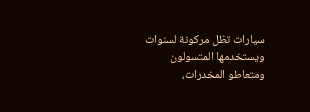سيارات تظل مركونة لسنوات ويستخدمها المتسولون ومتعاطو المخدرات،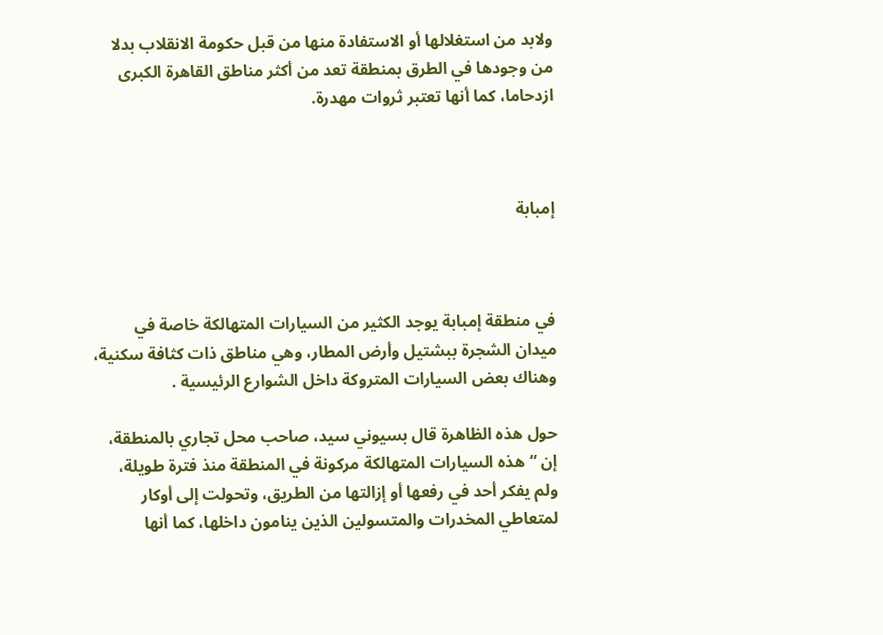ولابد من استغلالها أو الاستفادة منها من قبل حكومة الانقلاب بدلا من وجودها في الطرق بمنطقة تعد من أكثر مناطق القاهرة الكبرى ازدحاما، كما أنها تعتبر ثروات مهدرة.



إمبابة



في منطقة إمبابة يوجد الكثير من السيارات المتهالكة خاصة في ميدان الشجرة ببشتيل وأرض المطار، وهي مناطق ذات كثافة سكنية، وهناك بعض السيارات المتروكة داخل الشوارع الرئيسية .

حول هذه الظاهرة قال بسيوني سيد، صاحب محل تجاري بالمنطقة، إن “هذه السيارات المتهالكة مركونة في المنطقة منذ فترة طويلة، ولم يفكر أحد في رفعها أو إزالتها من الطريق، وتحولت إلى أوكار لمتعاطي المخدرات والمتسولين الذين ينامون داخلها، كما أنها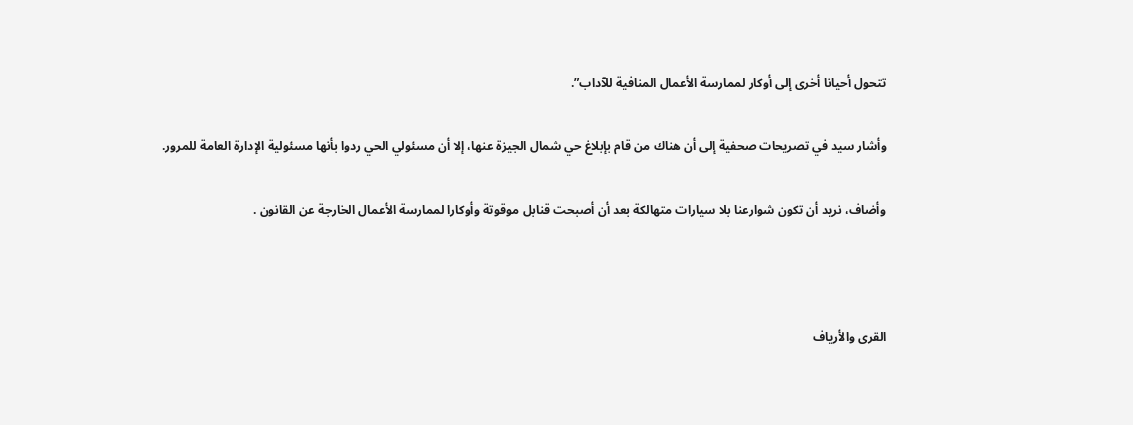تتحول أحيانا أخرى إلى أوكار لممارسة الأعمال المنافية للآداب”.

وأشار سيد في تصريحات صحفية إلى أن هناك من قام بإبلاغ حي شمال الجيزة عنها، إلا أن مسئولي الحي ردوا بأنها مسئولية الإدارة العامة للمرور.

وأضاف، نريد أن تكون شوارعنا بلا سيارات متهالكة بعد أن أصبحت قنابل موقوتة وأوكارا لممارسة الأعمال الخارجة عن القانون .



القرى والأرياف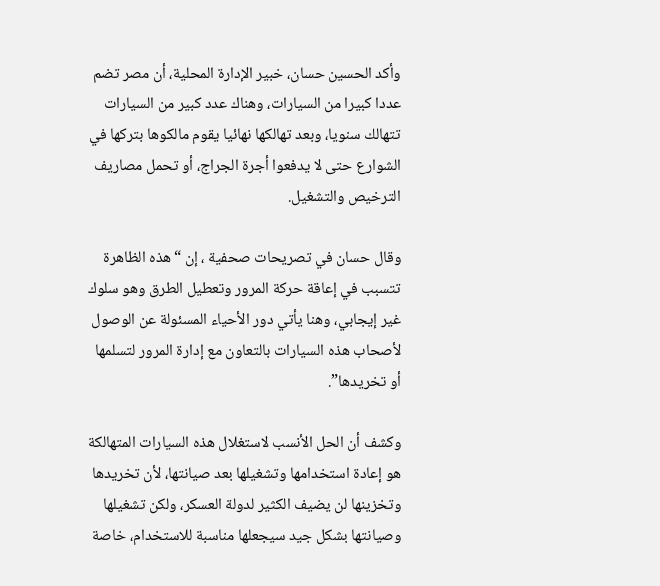وأكد الحسين حسان، خبير الإدارة المحلية، أن مصر تضم عددا كبيرا من السيارات، وهناك عدد كبير من السيارات تتهالك سنويا، وبعد تهالكها نهائيا يقوم مالكوها بتركها في الشوارع حتى لا يدفعوا أجرة الجراج، أو تحمل مصاريف الترخيص والتشغيل.

وقال حسان في تصريحات صحفية ، إن “هذه الظاهرة تتسبب في إعاقة حركة المرور وتعطيل الطرق وهو سلوك غير إيجابي، وهنا يأتي دور الأحياء المسئولة عن الوصول لأصحاب هذه السيارات بالتعاون مع إدارة المرور لتسلمها أو تخريدها”.

وكشف أن الحل الأنسب لاستغلال هذه السيارات المتهالكة هو إعادة استخدامها وتشغيلها بعد صيانتها، لأن تخريدها وتخزينها لن يضيف الكثير لدولة العسكر، ولكن تشغيلها وصيانتها بشكل جيد سيجعلها مناسبة للاستخدام، خاصة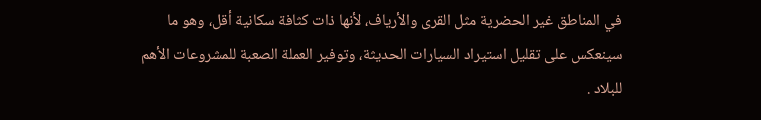في المناطق غير الحضرية مثل القرى والأرياف، لأنها ذات كثافة سكانية أقل، وهو ما سينعكس على تقليل استيراد السيارات الحديثة، وتوفير العملة الصعبة للمشروعات الأهم للبلاد .